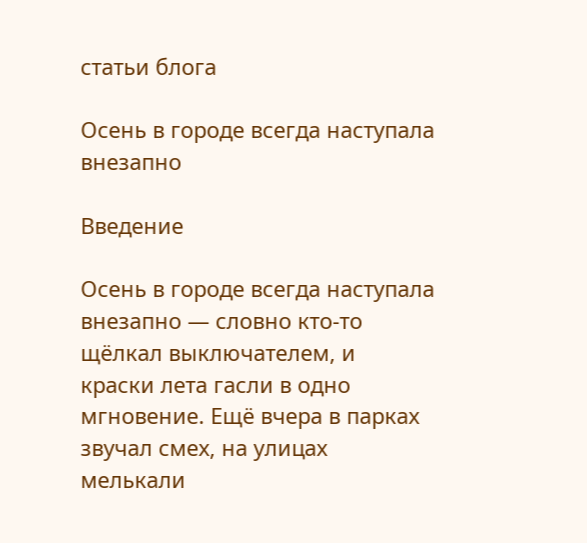статьи блога

Осень в городе всегда наступала внезапно

Введение

Осень в городе всегда наступала внезапно — словно кто-то щёлкал выключателем, и краски лета гасли в одно мгновение. Ещё вчера в парках звучал смех, на улицах мелькали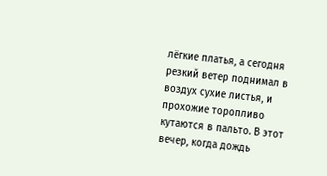лёгкие платья, а сегодня резкий ветер поднимал в воздух сухие листья, и прохожие торопливо кутаются в пальто. В этот вечер, когда дождь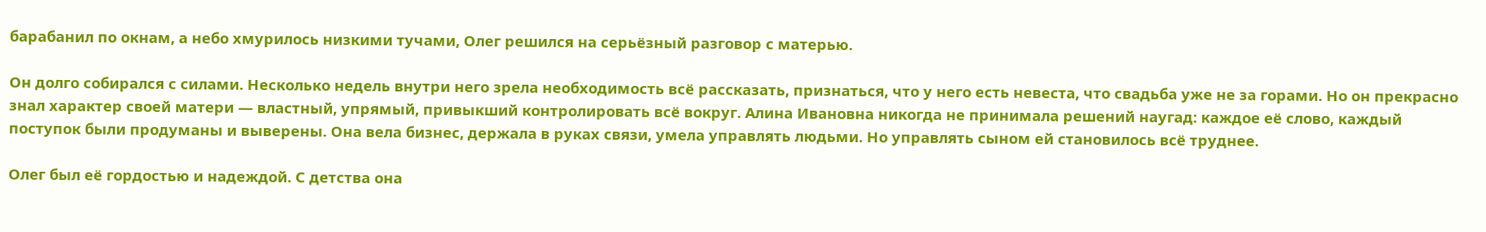барабанил по окнам, а небо хмурилось низкими тучами, Олег решился на серьёзный разговор с матерью.

Он долго собирался с силами. Несколько недель внутри него зрела необходимость всё рассказать, признаться, что у него есть невеста, что свадьба уже не за горами. Но он прекрасно знал характер своей матери — властный, упрямый, привыкший контролировать всё вокруг. Алина Ивановна никогда не принимала решений наугад: каждое её слово, каждый поступок были продуманы и выверены. Она вела бизнес, держала в руках связи, умела управлять людьми. Но управлять сыном ей становилось всё труднее.

Олег был её гордостью и надеждой. С детства она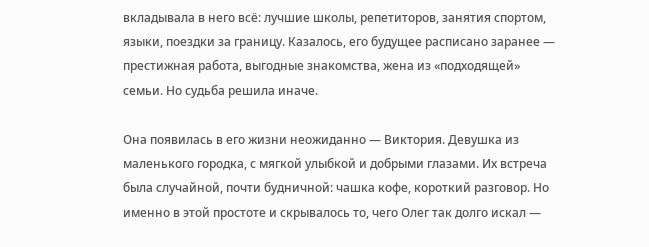вкладывала в него всё: лучшие школы, репетиторов, занятия спортом, языки, поездки за границу. Казалось, его будущее расписано заранее — престижная работа, выгодные знакомства, жена из «подходящей» семьи. Но судьба решила иначе.

Она появилась в его жизни неожиданно — Виктория. Девушка из маленького городка, с мягкой улыбкой и добрыми глазами. Их встреча была случайной, почти будничной: чашка кофе, короткий разговор. Но именно в этой простоте и скрывалось то, чего Олег так долго искал —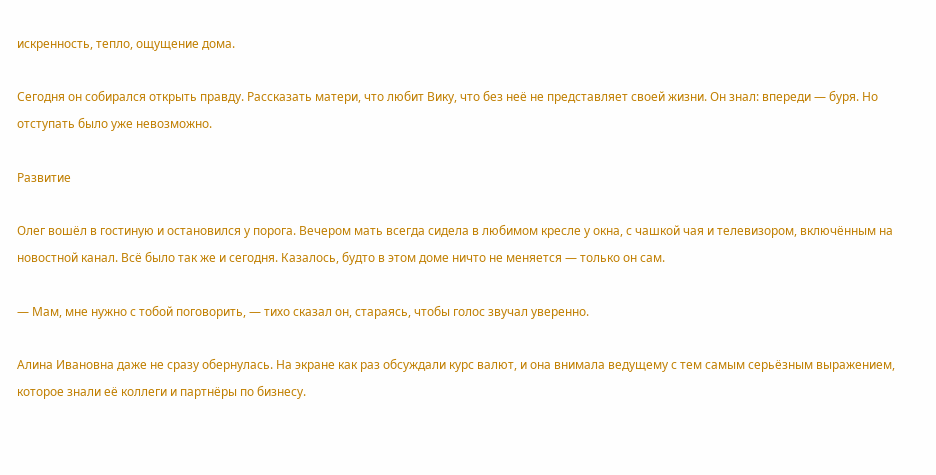искренность, тепло, ощущение дома.

Сегодня он собирался открыть правду. Рассказать матери, что любит Вику, что без неё не представляет своей жизни. Он знал: впереди — буря. Но отступать было уже невозможно.

Развитие

Олег вошёл в гостиную и остановился у порога. Вечером мать всегда сидела в любимом кресле у окна, с чашкой чая и телевизором, включённым на новостной канал. Всё было так же и сегодня. Казалось, будто в этом доме ничто не меняется — только он сам.

— Мам, мне нужно с тобой поговорить, — тихо сказал он, стараясь, чтобы голос звучал уверенно.

Алина Ивановна даже не сразу обернулась. На экране как раз обсуждали курс валют, и она внимала ведущему с тем самым серьёзным выражением, которое знали её коллеги и партнёры по бизнесу.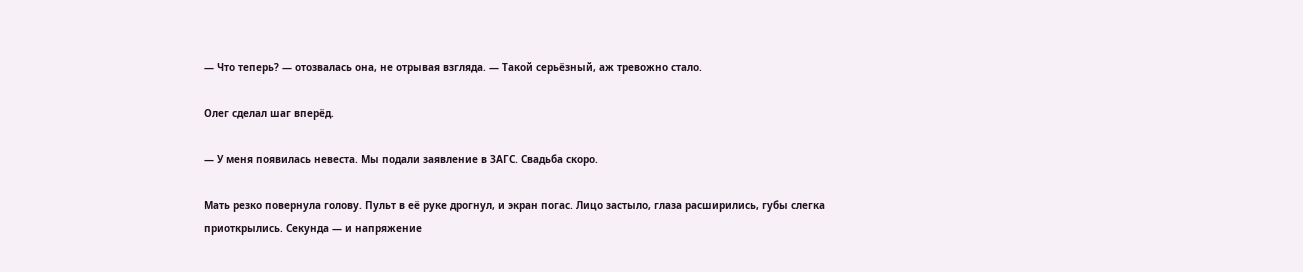— Что теперь? — отозвалась она, не отрывая взгляда. — Такой серьёзный, аж тревожно стало.

Олег сделал шаг вперёд.

— У меня появилась невеста. Мы подали заявление в ЗАГС. Свадьба скоро.

Мать резко повернула голову. Пульт в её руке дрогнул, и экран погас. Лицо застыло, глаза расширились, губы слегка приоткрылись. Секунда — и напряжение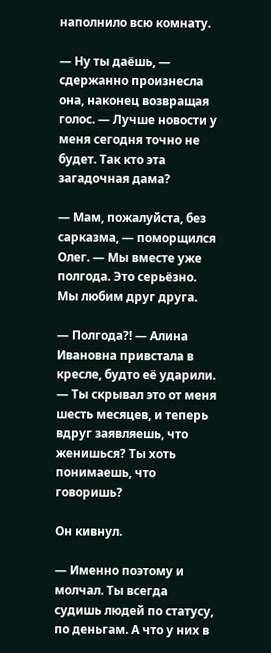наполнило всю комнату.

— Ну ты даёшь, — сдержанно произнесла она, наконец возвращая голос. — Лучше новости у меня сегодня точно не будет. Так кто эта загадочная дама?

— Мам, пожалуйста, без сарказма, — поморщился Олег. — Мы вместе уже полгода. Это серьёзно. Мы любим друг друга.

— Полгода?! — Алина Ивановна привстала в кресле, будто её ударили. — Ты скрывал это от меня шесть месяцев, и теперь вдруг заявляешь, что женишься? Ты хоть понимаешь, что говоришь?

Он кивнул.

— Именно поэтому и молчал. Ты всегда судишь людей по статусу, по деньгам. А что у них в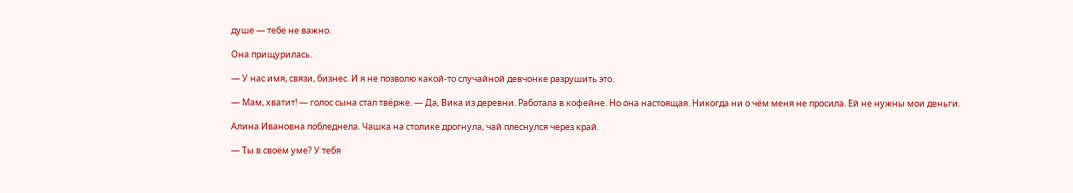душе — тебе не важно.

Она прищурилась.

— У нас имя, связи, бизнес. И я не позволю какой-то случайной девчонке разрушить это.

— Мам, хватит! — голос сына стал твёрже. — Да, Вика из деревни. Работала в кофейне. Но она настоящая. Никогда ни о чём меня не просила. Ей не нужны мои деньги.

Алина Ивановна побледнела. Чашка на столике дрогнула, чай плеснулся через край.

— Ты в своём уме? У тебя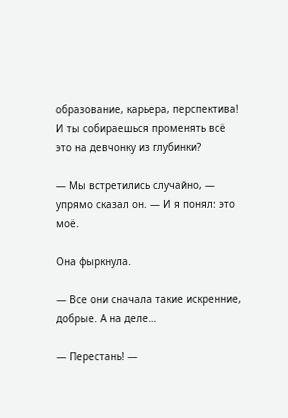образование, карьера, перспектива! И ты собираешься променять всё это на девчонку из глубинки?

— Мы встретились случайно, — упрямо сказал он. — И я понял: это моё.

Она фыркнула.

— Все они сначала такие искренние, добрые. А на деле…

— Перестань! —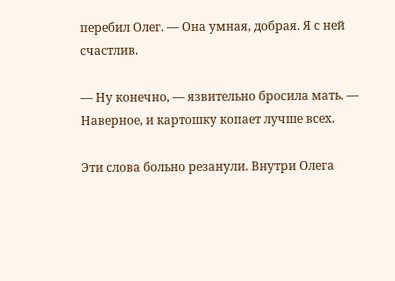перебил Олег. — Она умная, добрая. Я с ней счастлив.

— Ну конечно, — язвительно бросила мать. — Наверное, и картошку копает лучше всех.

Эти слова больно резанули. Внутри Олега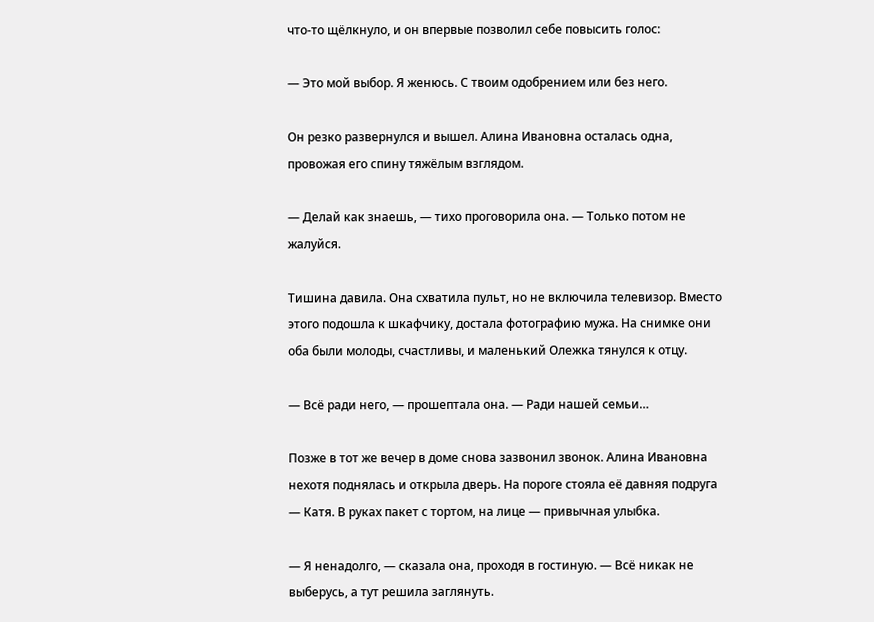что-то щёлкнуло, и он впервые позволил себе повысить голос:

— Это мой выбор. Я женюсь. С твоим одобрением или без него.

Он резко развернулся и вышел. Алина Ивановна осталась одна, провожая его спину тяжёлым взглядом.

— Делай как знаешь, — тихо проговорила она. — Только потом не жалуйся.

Тишина давила. Она схватила пульт, но не включила телевизор. Вместо этого подошла к шкафчику, достала фотографию мужа. На снимке они оба были молоды, счастливы, и маленький Олежка тянулся к отцу.

— Всё ради него, — прошептала она. — Ради нашей семьи…

Позже в тот же вечер в доме снова зазвонил звонок. Алина Ивановна нехотя поднялась и открыла дверь. На пороге стояла её давняя подруга — Катя. В руках пакет с тортом, на лице — привычная улыбка.

— Я ненадолго, — сказала она, проходя в гостиную. — Всё никак не выберусь, а тут решила заглянуть.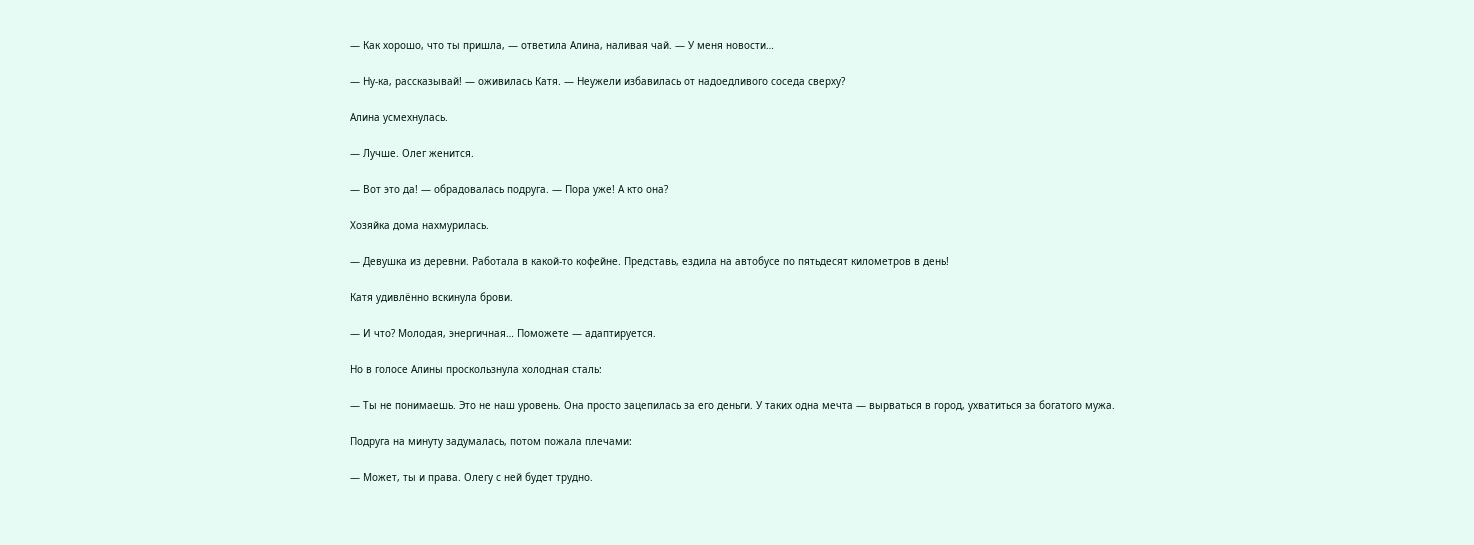— Как хорошо, что ты пришла, — ответила Алина, наливая чай. — У меня новости…

— Ну-ка, рассказывай! — оживилась Катя. — Неужели избавилась от надоедливого соседа сверху?

Алина усмехнулась.

— Лучше. Олег женится.

— Вот это да! — обрадовалась подруга. — Пора уже! А кто она?

Хозяйка дома нахмурилась.

— Девушка из деревни. Работала в какой-то кофейне. Представь, ездила на автобусе по пятьдесят километров в день!

Катя удивлённо вскинула брови.

— И что? Молодая, энергичная… Поможете — адаптируется.

Но в голосе Алины проскользнула холодная сталь:

— Ты не понимаешь. Это не наш уровень. Она просто зацепилась за его деньги. У таких одна мечта — вырваться в город, ухватиться за богатого мужа.

Подруга на минуту задумалась, потом пожала плечами:

— Может, ты и права. Олегу с ней будет трудно.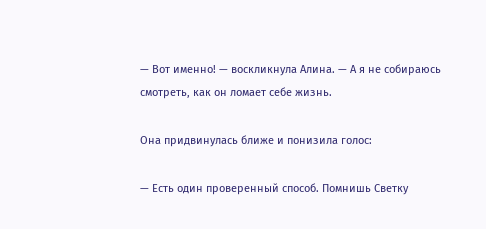— Вот именно! — воскликнула Алина. — А я не собираюсь смотреть, как он ломает себе жизнь.

Она придвинулась ближе и понизила голос:

— Есть один проверенный способ. Помнишь Светку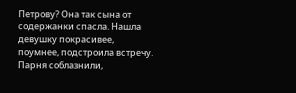Петрову? Она так сына от содержанки спасла. Нашла девушку покрасивее, поумнее, подстроила встречу. Парня соблазнили,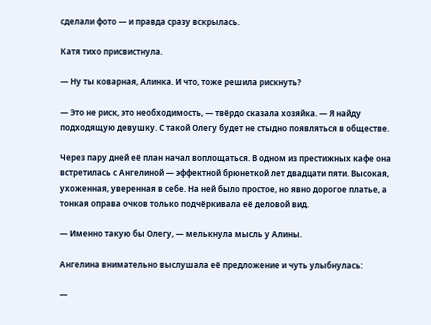сделали фото — и правда сразу вскрылась.

Катя тихо присвистнула.

— Ну ты коварная, Алинка. И что, тоже решила рискнуть?

— Это не риск, это необходимость, — твёрдо сказала хозяйка. — Я найду подходящую девушку. С такой Олегу будет не стыдно появляться в обществе.

Через пару дней её план начал воплощаться. В одном из престижных кафе она встретилась с Ангелиной — эффектной брюнеткой лет двадцати пяти. Высокая, ухоженная, уверенная в себе. На ней было простое, но явно дорогое платье, а тонкая оправа очков только подчёркивала её деловой вид.

— Именно такую бы Олегу, — мелькнула мысль у Алины.

Ангелина внимательно выслушала её предложение и чуть улыбнулась:

—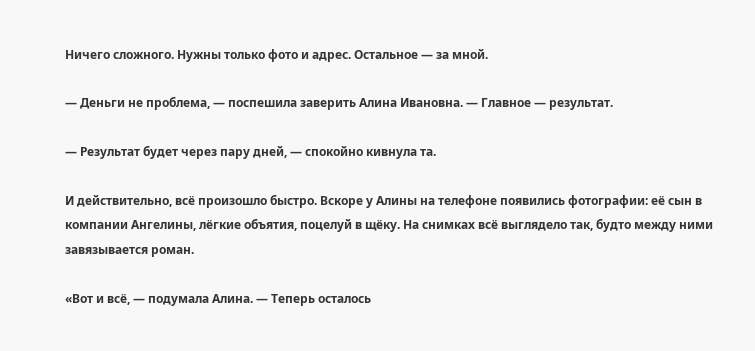Ничего сложного. Нужны только фото и адрес. Остальное — за мной.

— Деньги не проблема, — поспешила заверить Алина Ивановна. — Главное — результат.

— Результат будет через пару дней, — спокойно кивнула та.

И действительно, всё произошло быстро. Вскоре у Алины на телефоне появились фотографии: её сын в компании Ангелины, лёгкие объятия, поцелуй в щёку. На снимках всё выглядело так, будто между ними завязывается роман.

«Вот и всё, — подумала Алина. — Теперь осталось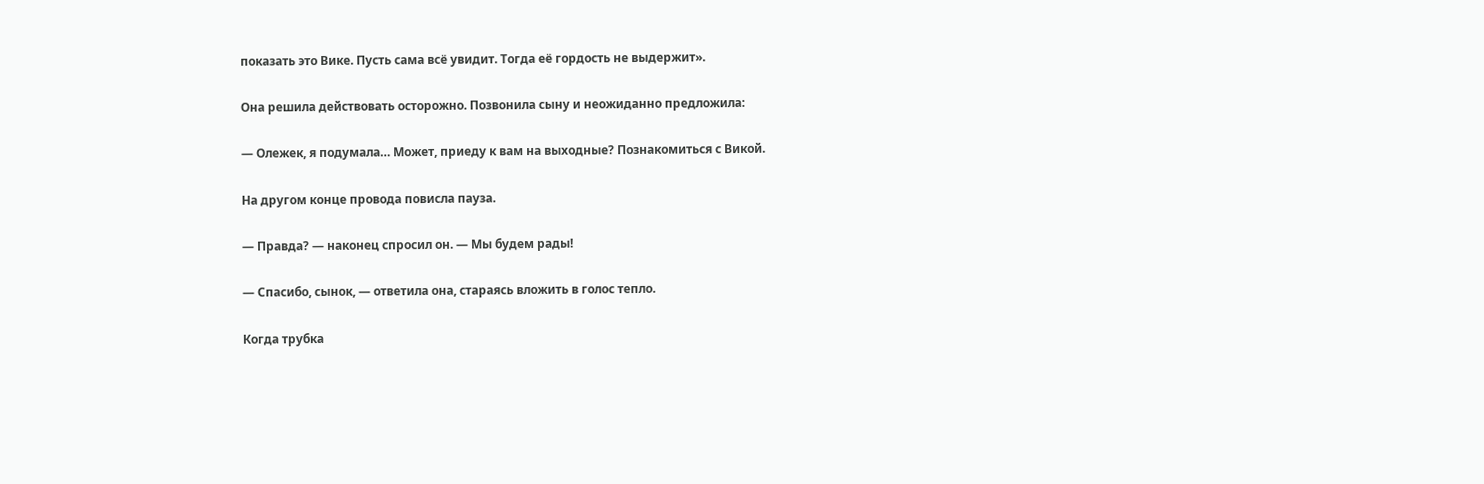показать это Вике. Пусть сама всё увидит. Тогда её гордость не выдержит».

Она решила действовать осторожно. Позвонила сыну и неожиданно предложила:

— Олежек, я подумала… Может, приеду к вам на выходные? Познакомиться с Викой.

На другом конце провода повисла пауза.

— Правда? — наконец спросил он. — Мы будем рады!

— Спасибо, сынок, — ответила она, стараясь вложить в голос тепло.

Когда трубка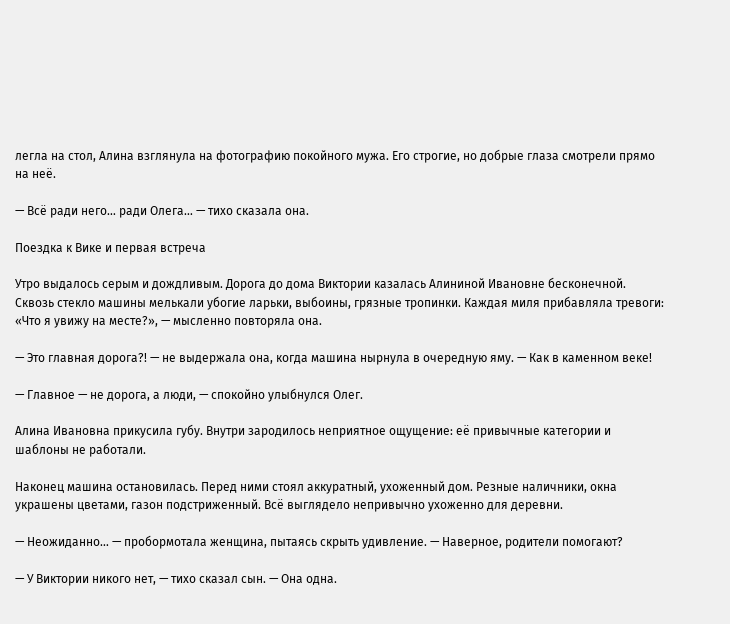легла на стол, Алина взглянула на фотографию покойного мужа. Его строгие, но добрые глаза смотрели прямо на неё.

— Всё ради него… ради Олега… — тихо сказала она.

Поездка к Вике и первая встреча

Утро выдалось серым и дождливым. Дорога до дома Виктории казалась Алининой Ивановне бесконечной. Сквозь стекло машины мелькали убогие ларьки, выбоины, грязные тропинки. Каждая миля прибавляла тревоги: «Что я увижу на месте?», — мысленно повторяла она.

— Это главная дорога?! — не выдержала она, когда машина нырнула в очередную яму. — Как в каменном веке!

— Главное — не дорога, а люди, — спокойно улыбнулся Олег.

Алина Ивановна прикусила губу. Внутри зародилось неприятное ощущение: её привычные категории и шаблоны не работали.

Наконец машина остановилась. Перед ними стоял аккуратный, ухоженный дом. Резные наличники, окна украшены цветами, газон подстриженный. Всё выглядело непривычно ухоженно для деревни.

— Неожиданно… — пробормотала женщина, пытаясь скрыть удивление. — Наверное, родители помогают?

— У Виктории никого нет, — тихо сказал сын. — Она одна.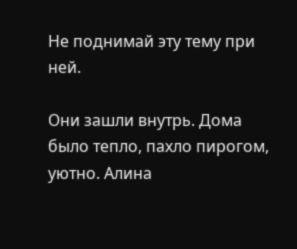Не поднимай эту тему при ней.

Они зашли внутрь. Дома было тепло, пахло пирогом, уютно. Алина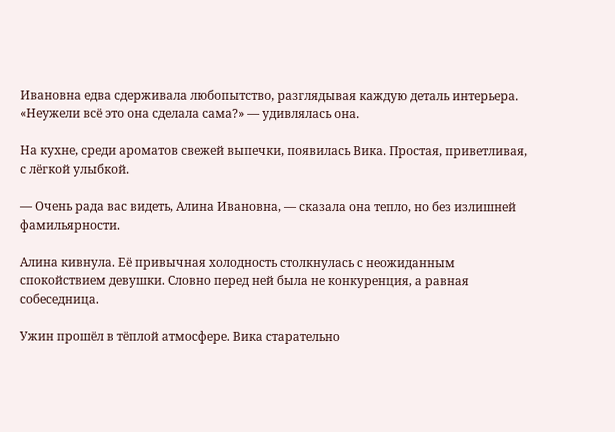Ивановна едва сдерживала любопытство, разглядывая каждую деталь интерьера. «Неужели всё это она сделала сама?» — удивлялась она.

На кухне, среди ароматов свежей выпечки, появилась Вика. Простая, приветливая, с лёгкой улыбкой.

— Очень рада вас видеть, Алина Ивановна, — сказала она тепло, но без излишней фамильярности.

Алина кивнула. Её привычная холодность столкнулась с неожиданным спокойствием девушки. Словно перед ней была не конкуренция, а равная собеседница.

Ужин прошёл в тёплой атмосфере. Вика старательно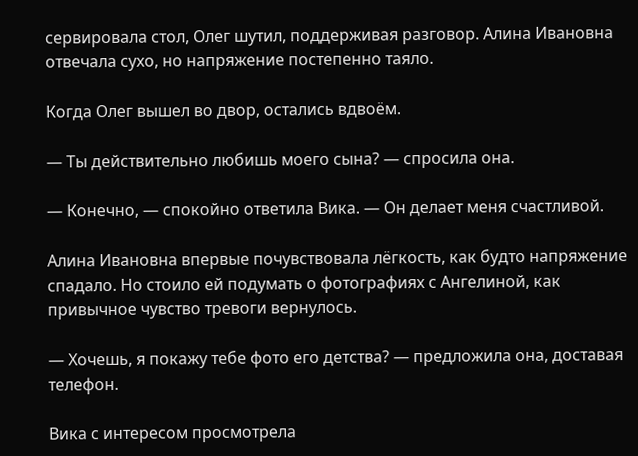сервировала стол, Олег шутил, поддерживая разговор. Алина Ивановна отвечала сухо, но напряжение постепенно таяло.

Когда Олег вышел во двор, остались вдвоём.

— Ты действительно любишь моего сына? — спросила она.

— Конечно, — спокойно ответила Вика. — Он делает меня счастливой.

Алина Ивановна впервые почувствовала лёгкость, как будто напряжение спадало. Но стоило ей подумать о фотографиях с Ангелиной, как привычное чувство тревоги вернулось.

— Хочешь, я покажу тебе фото его детства? — предложила она, доставая телефон.

Вика с интересом просмотрела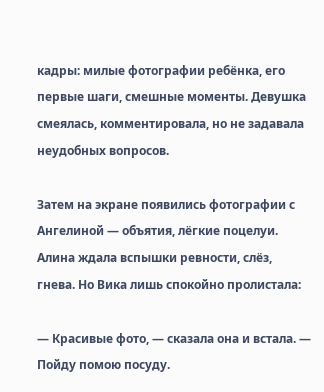кадры: милые фотографии ребёнка, его первые шаги, смешные моменты. Девушка смеялась, комментировала, но не задавала неудобных вопросов.

Затем на экране появились фотографии с Ангелиной — объятия, лёгкие поцелуи. Алина ждала вспышки ревности, слёз, гнева. Но Вика лишь спокойно пролистала:

— Красивые фото, — сказала она и встала. — Пойду помою посуду.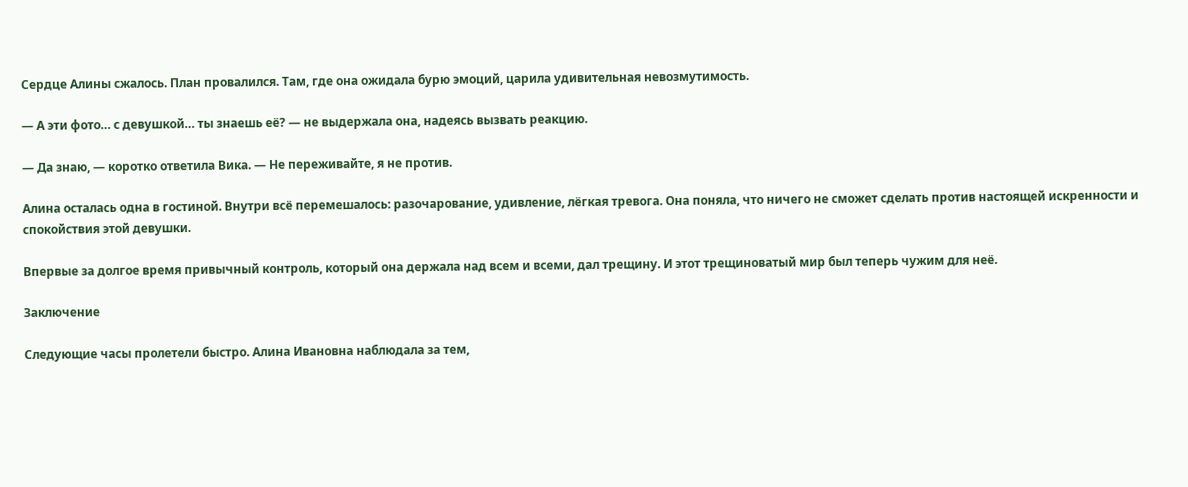Сердце Алины сжалось. План провалился. Там, где она ожидала бурю эмоций, царила удивительная невозмутимость.

— А эти фото… с девушкой… ты знаешь её? — не выдержала она, надеясь вызвать реакцию.

— Да знаю, — коротко ответила Вика. — Не переживайте, я не против.

Алина осталась одна в гостиной. Внутри всё перемешалось: разочарование, удивление, лёгкая тревога. Она поняла, что ничего не сможет сделать против настоящей искренности и спокойствия этой девушки.

Впервые за долгое время привычный контроль, который она держала над всем и всеми, дал трещину. И этот трещиноватый мир был теперь чужим для неё.

Заключение

Следующие часы пролетели быстро. Алина Ивановна наблюдала за тем,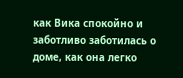как Вика спокойно и заботливо заботилась о доме, как она легко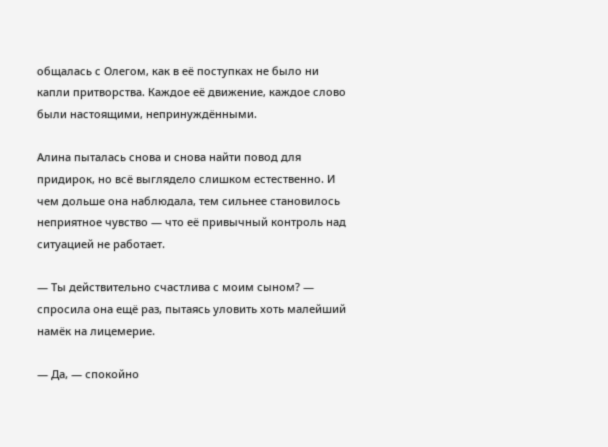общалась с Олегом, как в её поступках не было ни капли притворства. Каждое её движение, каждое слово были настоящими, непринуждёнными.

Алина пыталась снова и снова найти повод для придирок, но всё выглядело слишком естественно. И чем дольше она наблюдала, тем сильнее становилось неприятное чувство — что её привычный контроль над ситуацией не работает.

— Ты действительно счастлива с моим сыном? — спросила она ещё раз, пытаясь уловить хоть малейший намёк на лицемерие.

— Да, — спокойно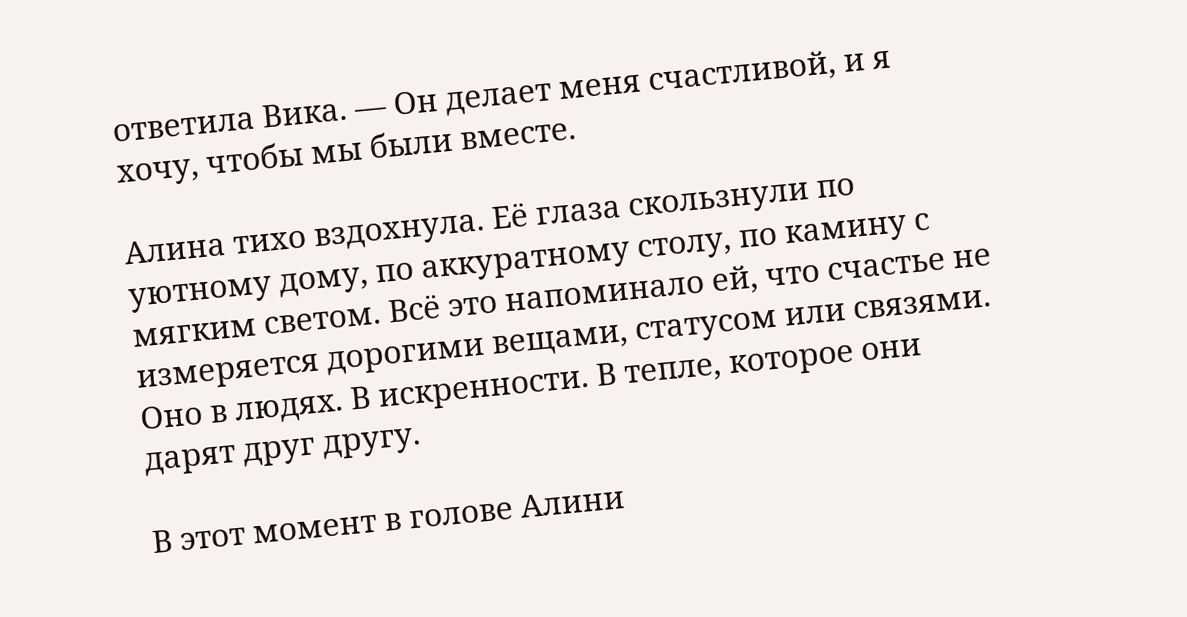ответила Вика. — Он делает меня счастливой, и я хочу, чтобы мы были вместе.

Алина тихо вздохнула. Её глаза скользнули по уютному дому, по аккуратному столу, по камину с мягким светом. Всё это напоминало ей, что счастье не измеряется дорогими вещами, статусом или связями. Оно в людях. В искренности. В тепле, которое они дарят друг другу.

В этот момент в голове Алини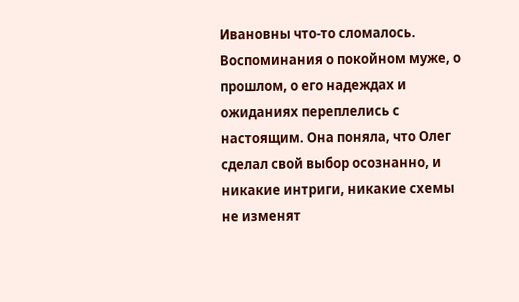Ивановны что-то сломалось. Воспоминания о покойном муже, о прошлом, о его надеждах и ожиданиях переплелись с настоящим. Она поняла, что Олег сделал свой выбор осознанно, и никакие интриги, никакие схемы не изменят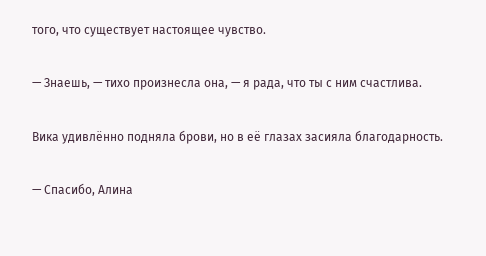того, что существует настоящее чувство.

— Знаешь, — тихо произнесла она, — я рада, что ты с ним счастлива.

Вика удивлённо подняла брови, но в её глазах засияла благодарность.

— Спасибо, Алина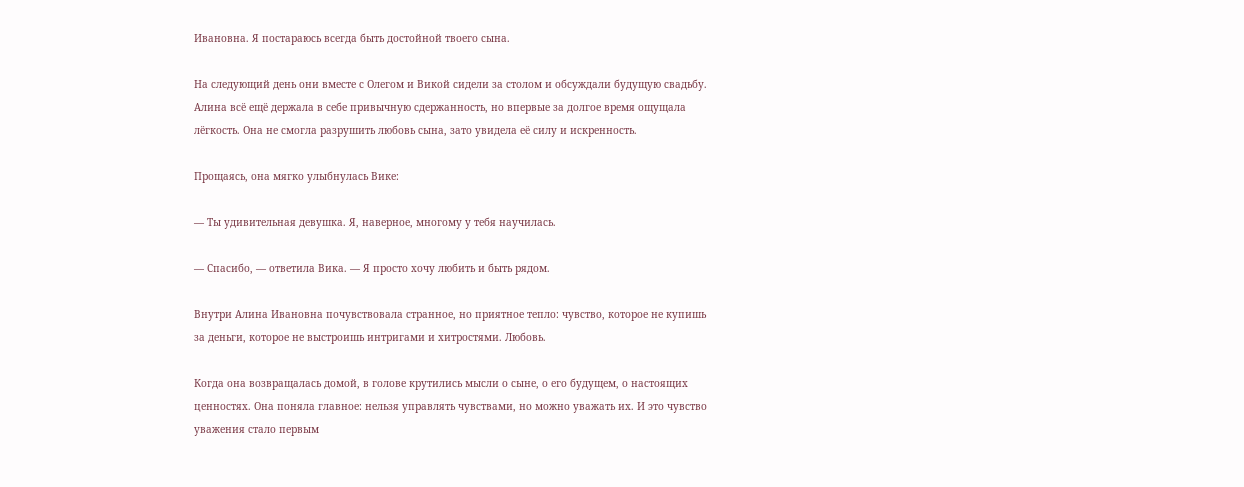Ивановна. Я постараюсь всегда быть достойной твоего сына.

На следующий день они вместе с Олегом и Викой сидели за столом и обсуждали будущую свадьбу. Алина всё ещё держала в себе привычную сдержанность, но впервые за долгое время ощущала лёгкость. Она не смогла разрушить любовь сына, зато увидела её силу и искренность.

Прощаясь, она мягко улыбнулась Вике:

— Ты удивительная девушка. Я, наверное, многому у тебя научилась.

— Спасибо, — ответила Вика. — Я просто хочу любить и быть рядом.

Внутри Алина Ивановна почувствовала странное, но приятное тепло: чувство, которое не купишь за деньги, которое не выстроишь интригами и хитростями. Любовь.

Когда она возвращалась домой, в голове крутились мысли о сыне, о его будущем, о настоящих ценностях. Она поняла главное: нельзя управлять чувствами, но можно уважать их. И это чувство уважения стало первым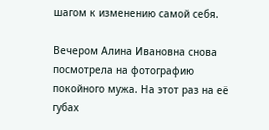шагом к изменению самой себя.

Вечером Алина Ивановна снова посмотрела на фотографию покойного мужа. На этот раз на её губах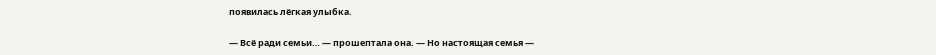появилась лёгкая улыбка.

— Всё ради семьи… — прошептала она. — Но настоящая семья —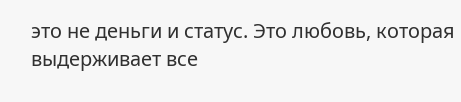это не деньги и статус. Это любовь, которая выдерживает все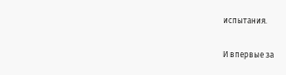испытания.

И впервые за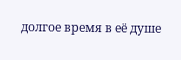долгое время в её душе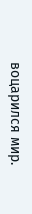воцарился мир.